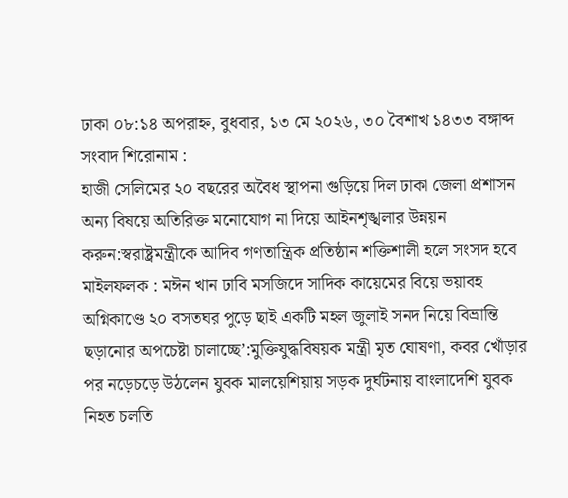ঢাকা ০৮:১৪ অপরাহ্ন, বুধবার, ১৩ মে ২০২৬, ৩০ বৈশাখ ১৪৩৩ বঙ্গাব্দ
সংবাদ শিরোনাম :
হাজী সেলিমের ২০ বছরের অবৈধ স্থাপনা গুড়িয়ে দিল ঢাকা জেলা প্রশাসন অন্য বিষয়ে অতিরিক্ত মনোযোগ না দিয়ে আইনশৃঙ্খলার উন্নয়ন করুন:স্বরাষ্ট্রমন্ত্রীকে আদিব গণতান্ত্রিক প্রতিষ্ঠান শক্তিশালী হলে সংসদ হবে মাইলফলক : মঈন খান ঢাবি মসজিদে সাদিক কায়েমের বিয়ে ভয়াবহ অগ্নিকাণ্ডে ২০ বসতঘর পুড়ে ছাই একটি মহল জুলাই সনদ নিয়ে বিভ্রান্তি ছড়ানোর অপচেষ্টা চালাচ্ছে’:মুক্তিযুদ্ধবিষয়ক মন্ত্রী মৃত ঘোষণা, কবর খোঁড়ার পর নড়েচড়ে উঠলেন যুবক মালয়েশিয়ায় সড়ক দুর্ঘটনায় বাংলাদেশি যুবক নিহত চলতি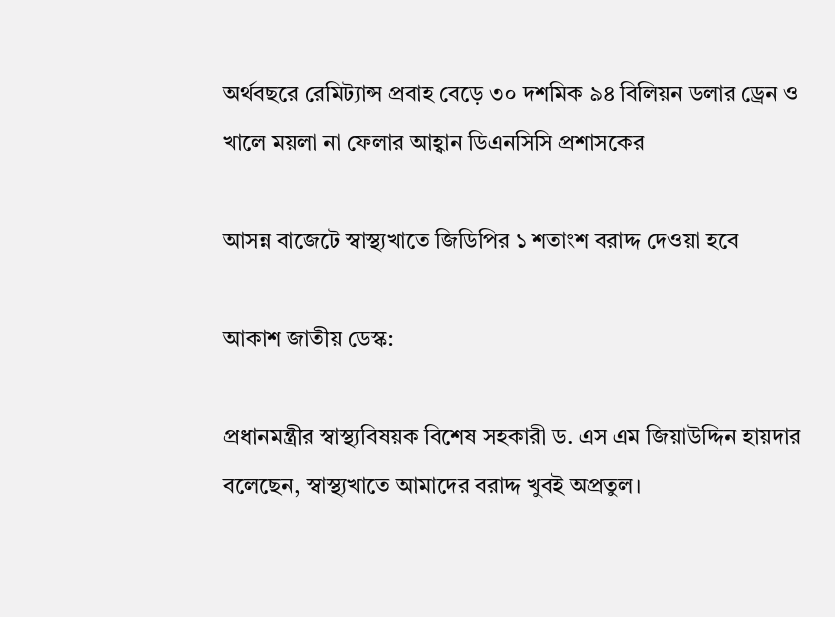অর্থবছরে রেমিট্যান্স প্রবাহ বেড়ে ৩০ দশমিক ৯৪ বিলিয়ন ডলার ড্রেন ও খালে ময়লা না ফেলার আহ্বান ডিএনসিসি প্রশাসকের

আসন্ন বাজেটে স্বাস্থ্যখাতে জিডিপির ১ শতাংশ বরাদ্দ দেওয়া হবে

আকাশ জাতীয় ডেস্ক:

প্রধানমন্ত্রীর স্বাস্থ্যবিষয়ক বিশেষ সহকারী ড. এস এম জিয়াউদ্দিন হায়দার বলেছেন, স্বাস্থ্যখাতে আমাদের বরাদ্দ খুবই অপ্রতুল।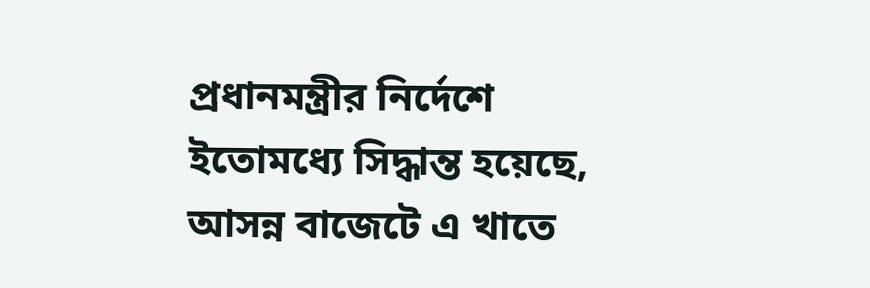প্রধানমন্ত্রীর নির্দেশে ইতোমধ্যে সিদ্ধান্ত হয়েছে, আসন্ন বাজেটে এ খাতে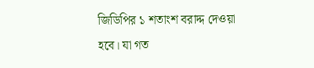জিডিপির ১ শতাংশ বরাদ্দ দেওয়া হবে। যা গত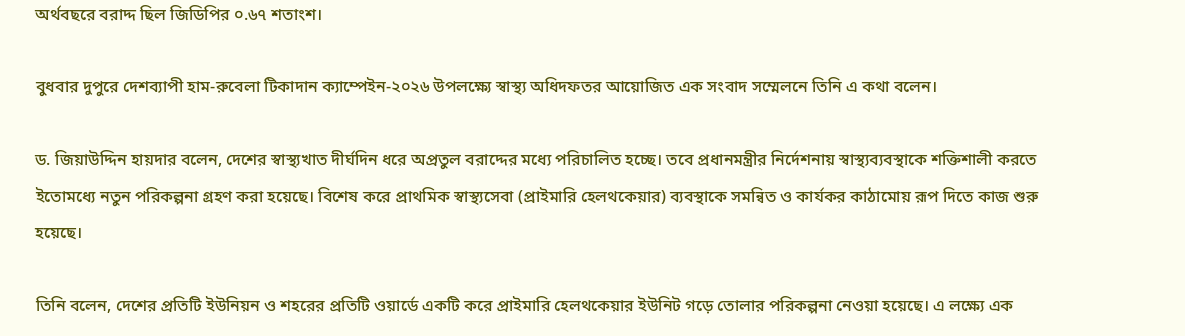অর্থবছরে বরাদ্দ ছিল জিডিপির ০.৬৭ শতাংশ।

বুধবার দুপুরে দেশব্যাপী হাম-রুবেলা টিকাদান ক্যাম্পেইন-২০২৬ উপলক্ষ্যে স্বাস্থ্য অধিদফতর আয়োজিত এক সংবাদ সম্মেলনে তিনি এ কথা বলেন।

ড. জিয়াউদ্দিন হায়দার বলেন, দেশের স্বাস্থ্যখাত দীর্ঘদিন ধরে অপ্রতুল বরাদ্দের মধ্যে পরিচালিত হচ্ছে। তবে প্রধানমন্ত্রীর নির্দেশনায় স্বাস্থ্যব্যবস্থাকে শক্তিশালী করতে ইতোমধ্যে নতুন পরিকল্পনা গ্রহণ করা হয়েছে। বিশেষ করে প্রাথমিক স্বাস্থ্যসেবা (প্রাইমারি হেলথকেয়ার) ব্যবস্থাকে সমন্বিত ও কার্যকর কাঠামোয় রূপ দিতে কাজ শুরু হয়েছে।

তিনি বলেন, দেশের প্রতিটি ইউনিয়ন ও শহরের প্রতিটি ওয়ার্ডে একটি করে প্রাইমারি হেলথকেয়ার ইউনিট গড়ে তোলার পরিকল্পনা নেওয়া হয়েছে। এ লক্ষ্যে এক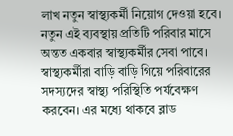লাখ নতুন স্বাস্থ্যকর্মী নিয়োগ দেওয়া হবে। নতুন এই ব্যবস্থায় প্রতিটি পরিবার মাসে অন্তত একবার স্বাস্থ্যকর্মীর সেবা পাবে। স্বাস্থ্যকর্মীরা বাড়ি বাড়ি গিয়ে পরিবারের সদস্যদের স্বাস্থ্য পরিস্থিতি পর্যবেক্ষণ করবেন। এর মধ্যে থাকবে ব্লাড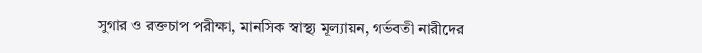সুগার ও রক্তচাপ পরীক্ষা, মানসিক স্বাস্থ্য মূল্যায়ন, গর্ভবতী নারীদের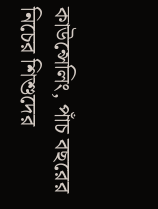কাউন্সেলিং, পাঁচ বছরের নিচের শিশুদের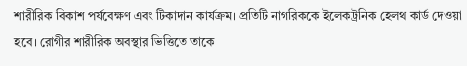শারীরিক বিকাশ পর্যবেক্ষণ এবং টিকাদান কার্যক্রম। প্রতিটি নাগরিককে ইলেকট্রনিক হেলথ কার্ড দেওয়া হবে। রোগীর শারীরিক অবস্থার ভিত্তিতে তাকে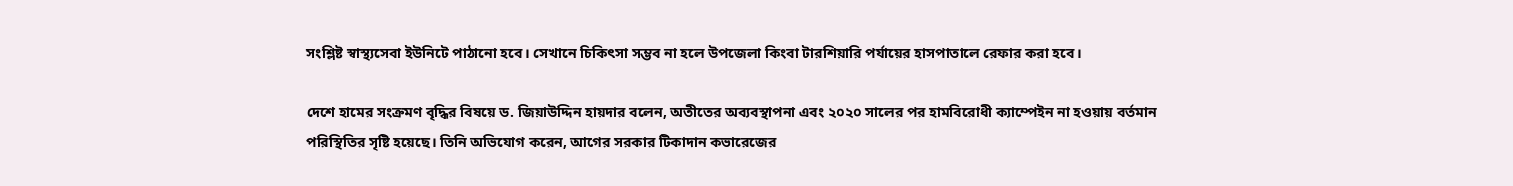সংশ্লিষ্ট স্বাস্থ্যসেবা ইউনিটে পাঠানো হবে। সেখানে চিকিৎসা সম্ভব না হলে উপজেলা কিংবা টারশিয়ারি পর্যায়ের হাসপাতালে রেফার করা হবে।

দেশে হামের সংক্রমণ বৃদ্ধির বিষয়ে ড. জিয়াউদ্দিন হায়দার বলেন, অতীতের অব্যবস্থাপনা এবং ২০২০ সালের পর হামবিরোধী ক্যাম্পেইন না হওয়ায় বর্তমান পরিস্থিতির সৃষ্টি হয়েছে। তিনি অভিযোগ করেন, আগের সরকার টিকাদান কভারেজের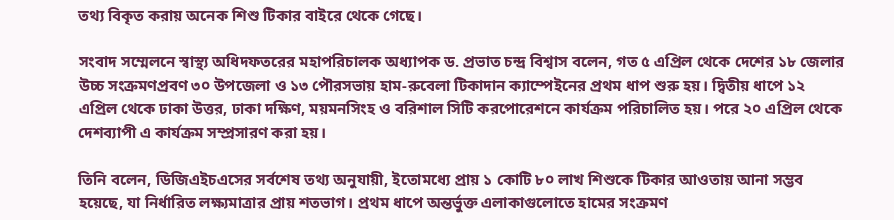তথ্য বিকৃত করায় অনেক শিশু টিকার বাইরে থেকে গেছে।

সংবাদ সম্মেলনে স্বাস্থ্য অধিদফতরের মহাপরিচালক অধ্যাপক ড. প্রভাত চন্দ্র বিশ্বাস বলেন, গত ৫ এপ্রিল থেকে দেশের ১৮ জেলার উচ্চ সংক্রমণপ্রবণ ৩০ উপজেলা ও ১৩ পৌরসভায় হাম-রুবেলা টিকাদান ক্যাম্পেইনের প্রথম ধাপ শুরু হয়। দ্বিতীয় ধাপে ১২ এপ্রিল থেকে ঢাকা উত্তর, ঢাকা দক্ষিণ, ময়মনসিংহ ও বরিশাল সিটি করপোরেশনে কার্যক্রম পরিচালিত হয়। পরে ২০ এপ্রিল থেকে দেশব্যাপী এ কার্যক্রম সম্প্রসারণ করা হয়।

তিনি বলেন, ডিজিএইচএসের সর্বশেষ তথ্য অনুযায়ী, ইতোমধ্যে প্রায় ১ কোটি ৮০ লাখ শিশুকে টিকার আওতায় আনা সম্ভব হয়েছে, যা নির্ধারিত লক্ষ্যমাত্রার প্রায় শতভাগ। প্রথম ধাপে অন্তর্ভুক্ত এলাকাগুলোতে হামের সংক্রমণ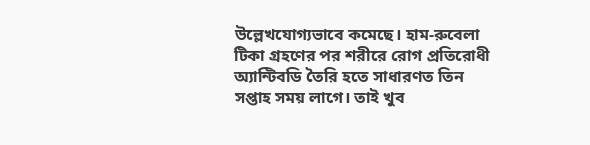উল্লেখযোগ্যভাবে কমেছে। হাম-রুবেলা টিকা গ্রহণের পর শরীরে রোগ প্রতিরোধী অ্যান্টিবডি তৈরি হতে সাধারণত তিন সপ্তাহ সময় লাগে। তাই খুব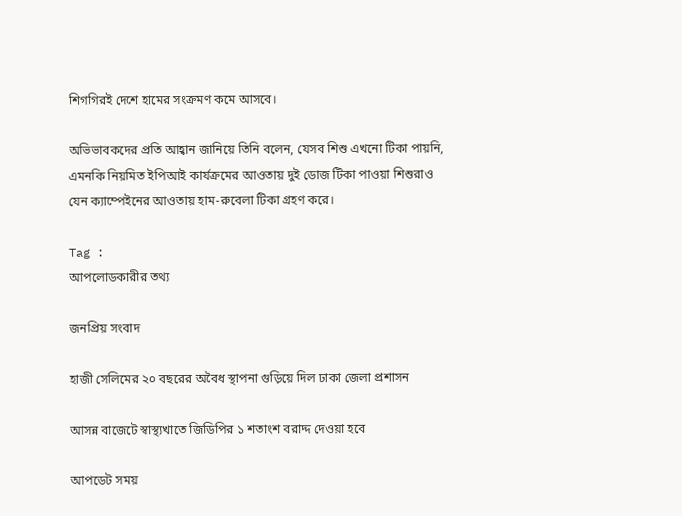শিগগিরই দেশে হামের সংক্রমণ কমে আসবে।

অভিভাবকদের প্রতি আহ্বান জানিয়ে তিনি বলেন, যেসব শিশু এখনো টিকা পায়নি, এমনকি নিয়মিত ইপিআই কার্যক্রমের আওতায় দুই ডোজ টিকা পাওয়া শিশুরাও যেন ক্যাম্পেইনের আওতায় হাম-রুবেলা টিকা গ্রহণ করে।

Tag :
আপলোডকারীর তথ্য

জনপ্রিয় সংবাদ

হাজী সেলিমের ২০ বছরের অবৈধ স্থাপনা গুড়িয়ে দিল ঢাকা জেলা প্রশাসন

আসন্ন বাজেটে স্বাস্থ্যখাতে জিডিপির ১ শতাংশ বরাদ্দ দেওয়া হবে

আপডেট সময়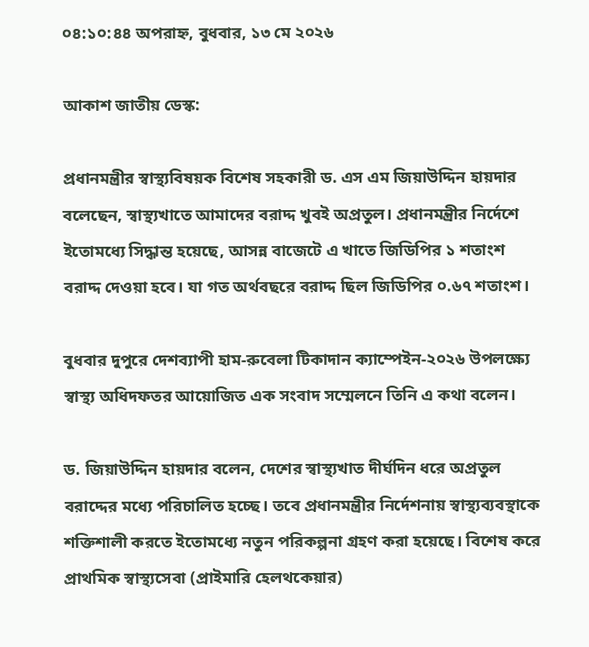০৪:১০:৪৪ অপরাহ্ন, বুধবার, ১৩ মে ২০২৬

আকাশ জাতীয় ডেস্ক:

প্রধানমন্ত্রীর স্বাস্থ্যবিষয়ক বিশেষ সহকারী ড. এস এম জিয়াউদ্দিন হায়দার বলেছেন, স্বাস্থ্যখাতে আমাদের বরাদ্দ খুবই অপ্রতুল। প্রধানমন্ত্রীর নির্দেশে ইতোমধ্যে সিদ্ধান্ত হয়েছে, আসন্ন বাজেটে এ খাতে জিডিপির ১ শতাংশ বরাদ্দ দেওয়া হবে। যা গত অর্থবছরে বরাদ্দ ছিল জিডিপির ০.৬৭ শতাংশ।

বুধবার দুপুরে দেশব্যাপী হাম-রুবেলা টিকাদান ক্যাম্পেইন-২০২৬ উপলক্ষ্যে স্বাস্থ্য অধিদফতর আয়োজিত এক সংবাদ সম্মেলনে তিনি এ কথা বলেন।

ড. জিয়াউদ্দিন হায়দার বলেন, দেশের স্বাস্থ্যখাত দীর্ঘদিন ধরে অপ্রতুল বরাদ্দের মধ্যে পরিচালিত হচ্ছে। তবে প্রধানমন্ত্রীর নির্দেশনায় স্বাস্থ্যব্যবস্থাকে শক্তিশালী করতে ইতোমধ্যে নতুন পরিকল্পনা গ্রহণ করা হয়েছে। বিশেষ করে প্রাথমিক স্বাস্থ্যসেবা (প্রাইমারি হেলথকেয়ার)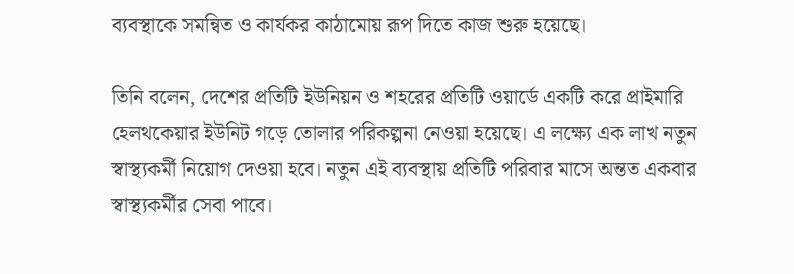ব্যবস্থাকে সমন্বিত ও কার্যকর কাঠামোয় রূপ দিতে কাজ শুরু হয়েছে।

তিনি বলেন, দেশের প্রতিটি ইউনিয়ন ও শহরের প্রতিটি ওয়ার্ডে একটি করে প্রাইমারি হেলথকেয়ার ইউনিট গড়ে তোলার পরিকল্পনা নেওয়া হয়েছে। এ লক্ষ্যে এক লাখ নতুন স্বাস্থ্যকর্মী নিয়োগ দেওয়া হবে। নতুন এই ব্যবস্থায় প্রতিটি পরিবার মাসে অন্তত একবার স্বাস্থ্যকর্মীর সেবা পাবে।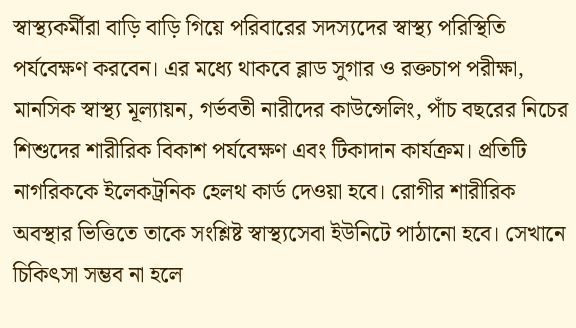স্বাস্থ্যকর্মীরা বাড়ি বাড়ি গিয়ে পরিবারের সদস্যদের স্বাস্থ্য পরিস্থিতি পর্যবেক্ষণ করবেন। এর মধ্যে থাকবে ব্লাড সুগার ও রক্তচাপ পরীক্ষা, মানসিক স্বাস্থ্য মূল্যায়ন, গর্ভবতী নারীদের কাউন্সেলিং, পাঁচ বছরের নিচের শিশুদের শারীরিক বিকাশ পর্যবেক্ষণ এবং টিকাদান কার্যক্রম। প্রতিটি নাগরিককে ইলেকট্রনিক হেলথ কার্ড দেওয়া হবে। রোগীর শারীরিক অবস্থার ভিত্তিতে তাকে সংশ্লিষ্ট স্বাস্থ্যসেবা ইউনিটে পাঠানো হবে। সেখানে চিকিৎসা সম্ভব না হলে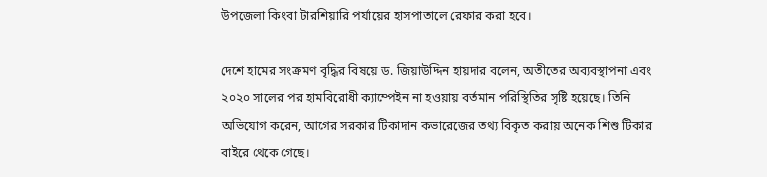উপজেলা কিংবা টারশিয়ারি পর্যায়ের হাসপাতালে রেফার করা হবে।

দেশে হামের সংক্রমণ বৃদ্ধির বিষয়ে ড. জিয়াউদ্দিন হায়দার বলেন, অতীতের অব্যবস্থাপনা এবং ২০২০ সালের পর হামবিরোধী ক্যাম্পেইন না হওয়ায় বর্তমান পরিস্থিতির সৃষ্টি হয়েছে। তিনি অভিযোগ করেন, আগের সরকার টিকাদান কভারেজের তথ্য বিকৃত করায় অনেক শিশু টিকার বাইরে থেকে গেছে।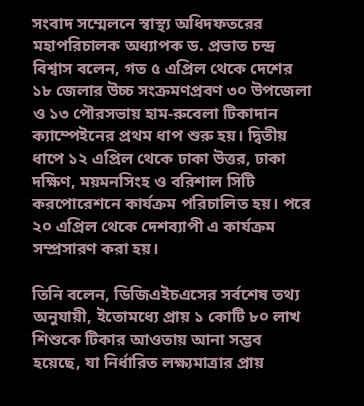সংবাদ সম্মেলনে স্বাস্থ্য অধিদফতরের মহাপরিচালক অধ্যাপক ড. প্রভাত চন্দ্র বিশ্বাস বলেন, গত ৫ এপ্রিল থেকে দেশের ১৮ জেলার উচ্চ সংক্রমণপ্রবণ ৩০ উপজেলা ও ১৩ পৌরসভায় হাম-রুবেলা টিকাদান ক্যাম্পেইনের প্রথম ধাপ শুরু হয়। দ্বিতীয় ধাপে ১২ এপ্রিল থেকে ঢাকা উত্তর, ঢাকা দক্ষিণ, ময়মনসিংহ ও বরিশাল সিটি করপোরেশনে কার্যক্রম পরিচালিত হয়। পরে ২০ এপ্রিল থেকে দেশব্যাপী এ কার্যক্রম সম্প্রসারণ করা হয়।

তিনি বলেন, ডিজিএইচএসের সর্বশেষ তথ্য অনুযায়ী, ইতোমধ্যে প্রায় ১ কোটি ৮০ লাখ শিশুকে টিকার আওতায় আনা সম্ভব হয়েছে, যা নির্ধারিত লক্ষ্যমাত্রার প্রায়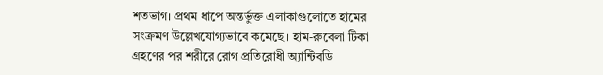শতভাগ। প্রথম ধাপে অন্তর্ভুক্ত এলাকাগুলোতে হামের সংক্রমণ উল্লেখযোগ্যভাবে কমেছে। হাম-রুবেলা টিকা গ্রহণের পর শরীরে রোগ প্রতিরোধী অ্যান্টিবডি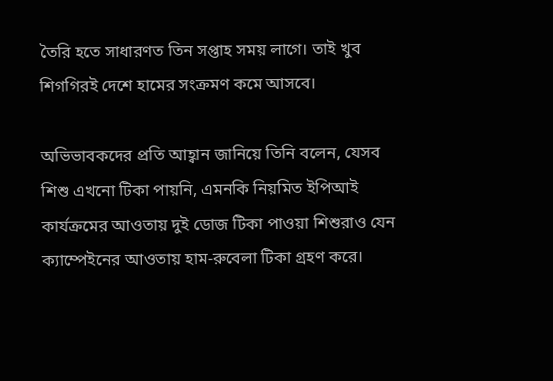তৈরি হতে সাধারণত তিন সপ্তাহ সময় লাগে। তাই খুব শিগগিরই দেশে হামের সংক্রমণ কমে আসবে।

অভিভাবকদের প্রতি আহ্বান জানিয়ে তিনি বলেন, যেসব শিশু এখনো টিকা পায়নি, এমনকি নিয়মিত ইপিআই কার্যক্রমের আওতায় দুই ডোজ টিকা পাওয়া শিশুরাও যেন ক্যাম্পেইনের আওতায় হাম-রুবেলা টিকা গ্রহণ করে।